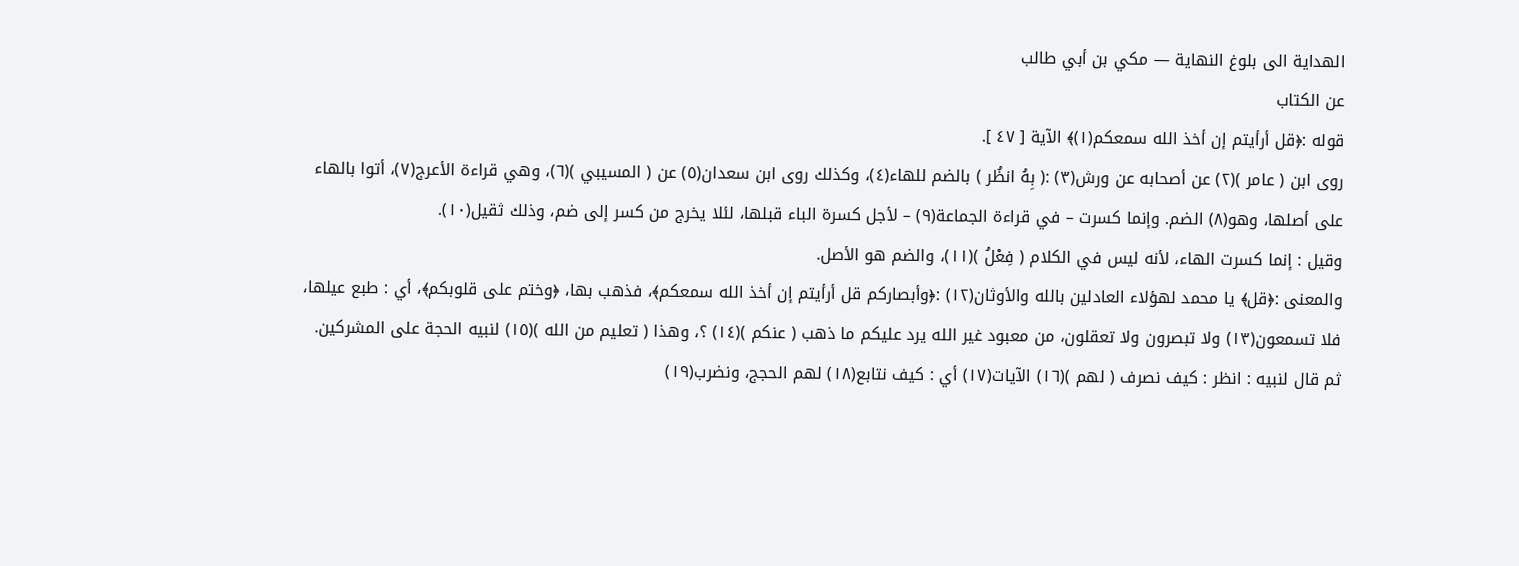الهداية الى بلوغ النهاية — مكي بن أبي طالب
عن الكتاب
قوله :﴿قل أرأيتم إن أخذ الله سمعكم(١)﴾ الآية [ ٤٧ ].
روى ابن ( عامر )(٢) عن أصحابه عن ورش(٣) :( بِهُ انظُر ) بالضم للهاء(٤)، وكذلك روى ابن سعدان(٥) عن ( المسيبي )(٦)، وهي قراءة الأعرج(٧)، أتوا بالهاء على أصلها، وهو(٨) الضم. وإنما كسرت – في قراءة الجماعة(٩) – لأجل كسرة الباء قبلها، لئلا يخرج من كسر إلى ضم، وذلك ثقيل(١٠).
وقيل : إنما كسرت الهاء، لأنه ليس في الكلام ( فِعْلُ )(١١)، والضم هو الأصل.
والمعنى :﴿قل﴾ يا محمد لهؤلاء العادلين بالله والأوثان(١٢) :﴿وأبصاركم قل أرأيتم إن أخذ الله سمعكم﴾، فذهب بها، ﴿وختم على قلوبكم﴾، أي : طبع عيلها، فلا تسمعون(١٣) ولا تبصرون ولا تعقلون، من معبود غير الله يرد عليكم ما ذهب ( عنكم )(١٤) ؟، وهذا ( تعليم من الله )(١٥) لنبيه الحجة على المشركين. ثم قال لنبيه : انظر : كيف نصرف ( لهم )(١٦) الآيات(١٧) أي : كيف نتابع(١٨) لهم الحجج، ونضرب(١٩)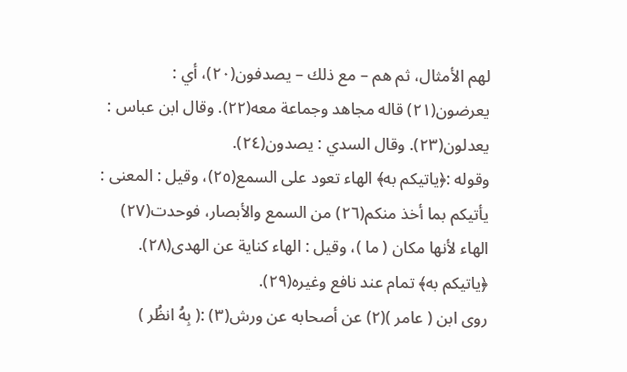لهم الأمثال، ثم هم – مع ذلك – يصدفون(٢٠)، أي : يعرضون(٢١) قاله مجاهد وجماعة معه(٢٢). وقال ابن عباس : يعدلون(٢٣). وقال السدي : يصدون(٢٤).
وقوله :﴿ياتيكم به﴾ الهاء تعود على السمع(٢٥)، وقيل : المعنى : يأتيكم بما أخذ منكم(٢٦) من السمع والأبصار، فوحدت(٢٧) الهاء لأنها مكان ( ما )، وقيل : الهاء كناية عن الهدى(٢٨).
﴿ياتيكم به﴾ تمام عند نافع وغيره(٢٩).
روى ابن ( عامر )(٢) عن أصحابه عن ورش(٣) :( بِهُ انظُر )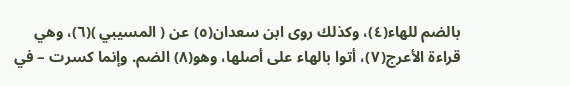بالضم للهاء(٤)، وكذلك روى ابن سعدان(٥) عن ( المسيبي )(٦)، وهي قراءة الأعرج(٧)، أتوا بالهاء على أصلها، وهو(٨) الضم. وإنما كسرت – في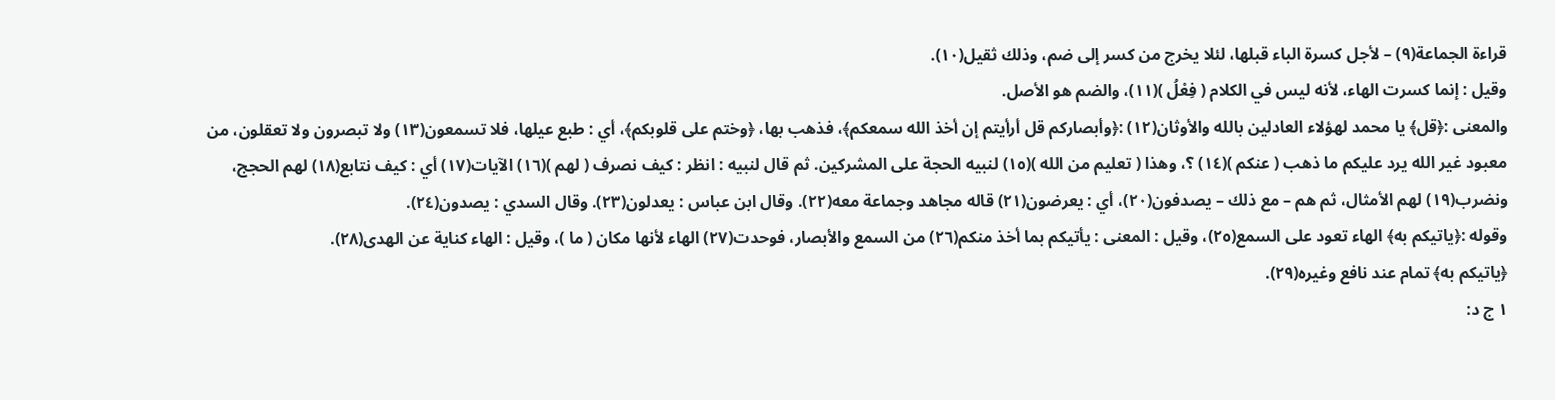قراءة الجماعة(٩) – لأجل كسرة الباء قبلها، لئلا يخرج من كسر إلى ضم، وذلك ثقيل(١٠).
وقيل : إنما كسرت الهاء، لأنه ليس في الكلام ( فِعْلُ )(١١)، والضم هو الأصل.
والمعنى :﴿قل﴾ يا محمد لهؤلاء العادلين بالله والأوثان(١٢) :﴿وأبصاركم قل أرأيتم إن أخذ الله سمعكم﴾، فذهب بها، ﴿وختم على قلوبكم﴾، أي : طبع عيلها، فلا تسمعون(١٣) ولا تبصرون ولا تعقلون، من معبود غير الله يرد عليكم ما ذهب ( عنكم )(١٤) ؟، وهذا ( تعليم من الله )(١٥) لنبيه الحجة على المشركين. ثم قال لنبيه : انظر : كيف نصرف ( لهم )(١٦) الآيات(١٧) أي : كيف نتابع(١٨) لهم الحجج، ونضرب(١٩) لهم الأمثال، ثم هم – مع ذلك – يصدفون(٢٠)، أي : يعرضون(٢١) قاله مجاهد وجماعة معه(٢٢). وقال ابن عباس : يعدلون(٢٣). وقال السدي : يصدون(٢٤).
وقوله :﴿ياتيكم به﴾ الهاء تعود على السمع(٢٥)، وقيل : المعنى : يأتيكم بما أخذ منكم(٢٦) من السمع والأبصار، فوحدت(٢٧) الهاء لأنها مكان ( ما )، وقيل : الهاء كناية عن الهدى(٢٨).
﴿ياتيكم به﴾ تمام عند نافع وغيره(٢٩).
١ ج د: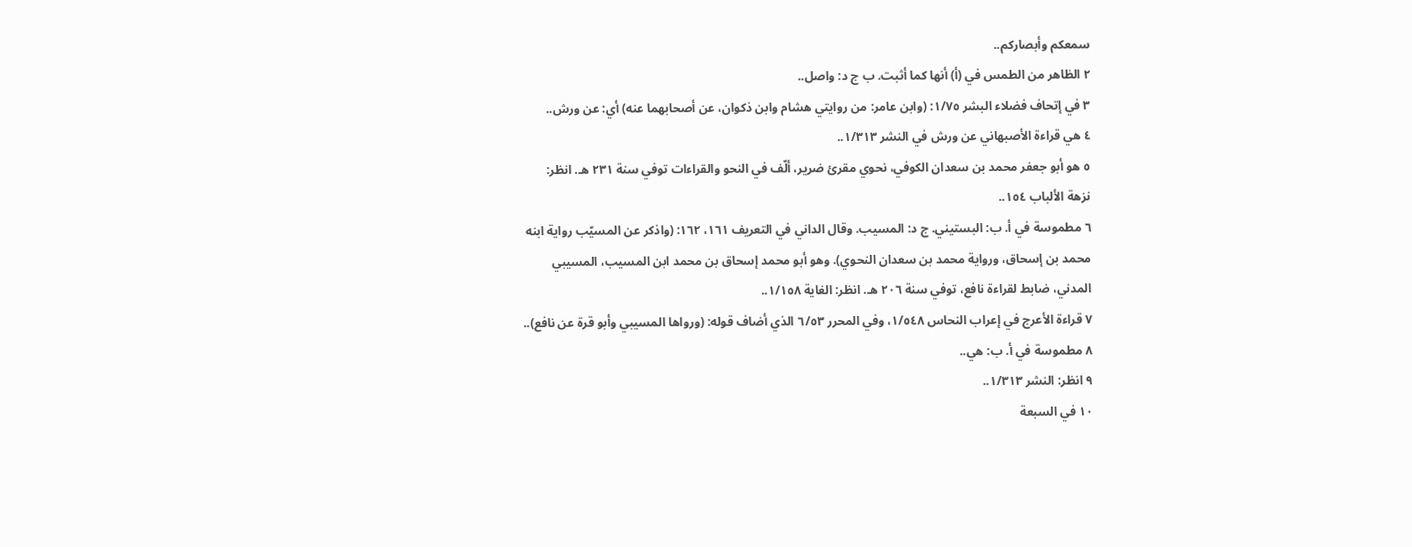سمعكم وأبصاركم..
٢ الظاهر من الطمس في (أ) أنها كما أثبت. ب ج د: واصل..
٣ في إتحاف فضلاء البشر ١/٧٥: (وابن عامر: من روايتي هشام وابن ذكوان، عن أصحابهما عنه) أي: عن ورش..
٤ هي قراءة الأصبهاني عن ورش في النشر ١/٣١٣..
٥ هو أبو جعفر محمد بن سعدان الكوفي، نحوي مقرئ ضرير، ألّف في النحو والقراءات توفي سنة ٢٣١ هـ. انظر: نزهة الألباب ١٥٤..
٦ مطموسة في أ. ب: البستيني. ج د: المسيب. وقال الداني في التعريف ١٦١، ١٦٢: (واذكر عن المسيّب رواية ابنه محمد بن إسحاق، ورواية محمد بن سعدان النحوي). وهو أبو محمد إسحاق بن محمد ابن المسيب، المسيبي المدني، ضابط لقراءة نافع، توفي سنة ٢٠٦ هـ. انظر: الغاية ١/١٥٨..
٧ قراءة الأعرج في إعراب النحاس ١/٥٤٨، وفي المحرر ٦/٥٣ الذي أضاف قوله: (ورواها المسيبي وأبو قرة عن نافع)..
٨ مطموسة في أ. ب: هي..
٩ انظر: النشر ١/٣١٣..
١٠ في السبعة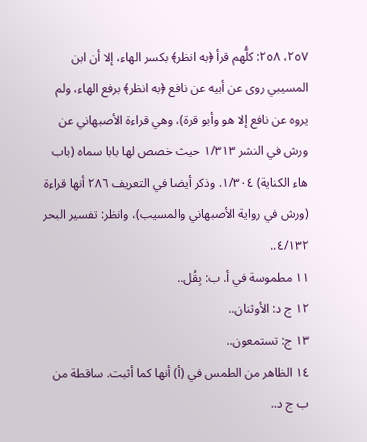٢٥٧، ٢٥٨: كلُّهم قرأ ﴿به انظر﴾ بكسر الهاء، إلا أن ابن المسيبي روى عن أبيه عن نافع ﴿به انظر﴾ برفع الهاء، ولم يروه عن نافع إلا هو وأبو قرة)، وهي قراءة الأصبهاني عن ورش في النشر ١/٣١٣ حيث خصص لها بابا سماه (باب هاء الكناية) ١/٣٠٤. وذكر أيضا في التعريف ٢٨٦ أنها قراءة (ورش في رواية الأصبهاني والمسيب)، وانظر: تفسير البحر ٤/١٣٢..
١١ مطموسة في أ. ب: بِقُل..
١٢ ج د: الأوثنان..
١٣ ج: تستمعون..
١٤ الظاهر من الطمس في (أ) أنها كما أثبت. ساقطة من ب ج د..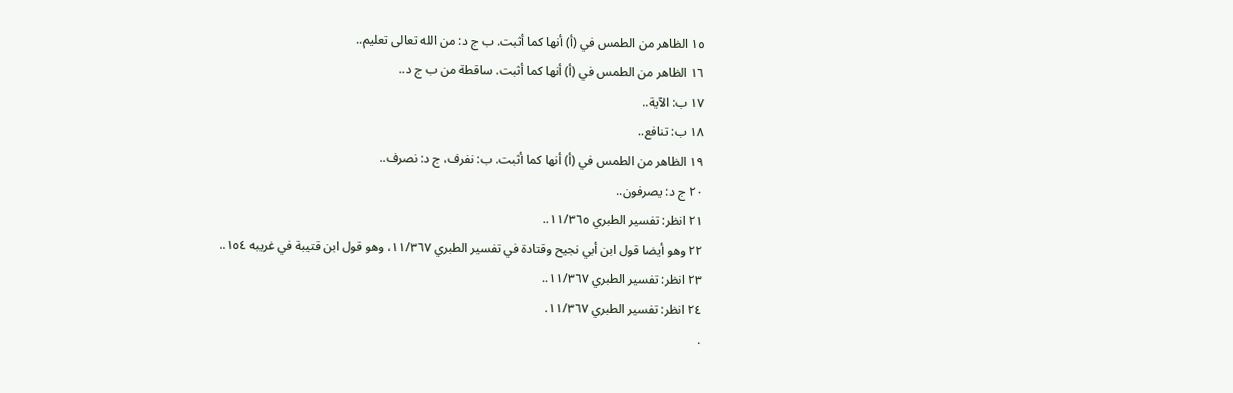١٥ الظاهر من الطمس في (أ) أنها كما أثبت. ب ج د: من الله تعالى تعليم..
١٦ الظاهر من الطمس في (أ) أنها كما أثبت. ساقطة من ب ج د..
١٧ ب: الآية..
١٨ ب: تنافع..
١٩ الظاهر من الطمس في (أ) أنها كما أثبت. ب: نفرف، ج د: نصرف..
٢٠ ج د: يصرفون..
٢١ انظر: تفسير الطبري ١١/٣٦٥..
٢٢ وهو أيضا قول ابن أبي نجيح وقتادة في تفسير الطبري ١١/٣٦٧، وهو قول ابن قتيبة في غريبه ١٥٤..
٢٣ انظر: تفسير الطبري ١١/٣٦٧..
٢٤ انظر: تفسير الطبري ١١/٣٦٧.
.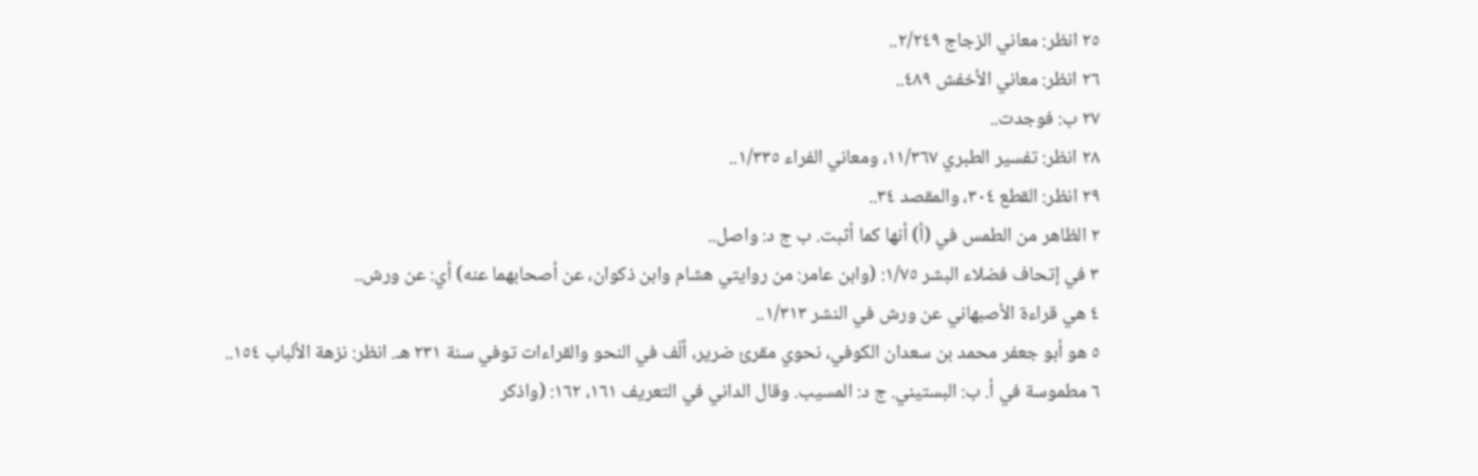٢٥ انظر: معاني الزجاج ٢/٢٤٩..
٢٦ انظر: معاني الأخفش ٤٨٩..
٢٧ ب: فوجدت..
٢٨ انظر: تفسير الطبري ١١/٣٦٧، ومعاني الفراء ١/٣٣٥..
٢٩ انظر: القطع ٣٠٤، والمقصد ٣٤..
٢ الظاهر من الطمس في (أ) أنها كما أثبت. ب ج د: واصل..
٣ في إتحاف فضلاء البشر ١/٧٥: (وابن عامر: من روايتي هشام وابن ذكوان، عن أصحابهما عنه) أي: عن ورش..
٤ هي قراءة الأصبهاني عن ورش في النشر ١/٣١٣..
٥ هو أبو جعفر محمد بن سعدان الكوفي، نحوي مقرئ ضرير، ألّف في النحو والقراءات توفي سنة ٢٣١ هـ. انظر: نزهة الألباب ١٥٤..
٦ مطموسة في أ. ب: البستيني. ج د: المسيب. وقال الداني في التعريف ١٦١، ١٦٢: (واذكر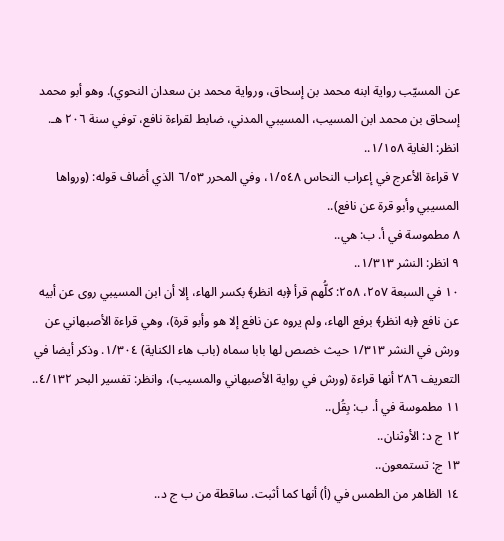عن المسيّب رواية ابنه محمد بن إسحاق، ورواية محمد بن سعدان النحوي). وهو أبو محمد إسحاق بن محمد ابن المسيب، المسيبي المدني، ضابط لقراءة نافع، توفي سنة ٢٠٦ هـ. انظر: الغاية ١/١٥٨..
٧ قراءة الأعرج في إعراب النحاس ١/٥٤٨، وفي المحرر ٦/٥٣ الذي أضاف قوله: (ورواها المسيبي وأبو قرة عن نافع)..
٨ مطموسة في أ. ب: هي..
٩ انظر: النشر ١/٣١٣..
١٠ في السبعة ٢٥٧، ٢٥٨: كلُّهم قرأ ﴿به انظر﴾ بكسر الهاء، إلا أن ابن المسيبي روى عن أبيه عن نافع ﴿به انظر﴾ برفع الهاء، ولم يروه عن نافع إلا هو وأبو قرة)، وهي قراءة الأصبهاني عن ورش في النشر ١/٣١٣ حيث خصص لها بابا سماه (باب هاء الكناية) ١/٣٠٤. وذكر أيضا في التعريف ٢٨٦ أنها قراءة (ورش في رواية الأصبهاني والمسيب)، وانظر: تفسير البحر ٤/١٣٢..
١١ مطموسة في أ. ب: بِقُل..
١٢ ج د: الأوثنان..
١٣ ج: تستمعون..
١٤ الظاهر من الطمس في (أ) أنها كما أثبت. ساقطة من ب ج د..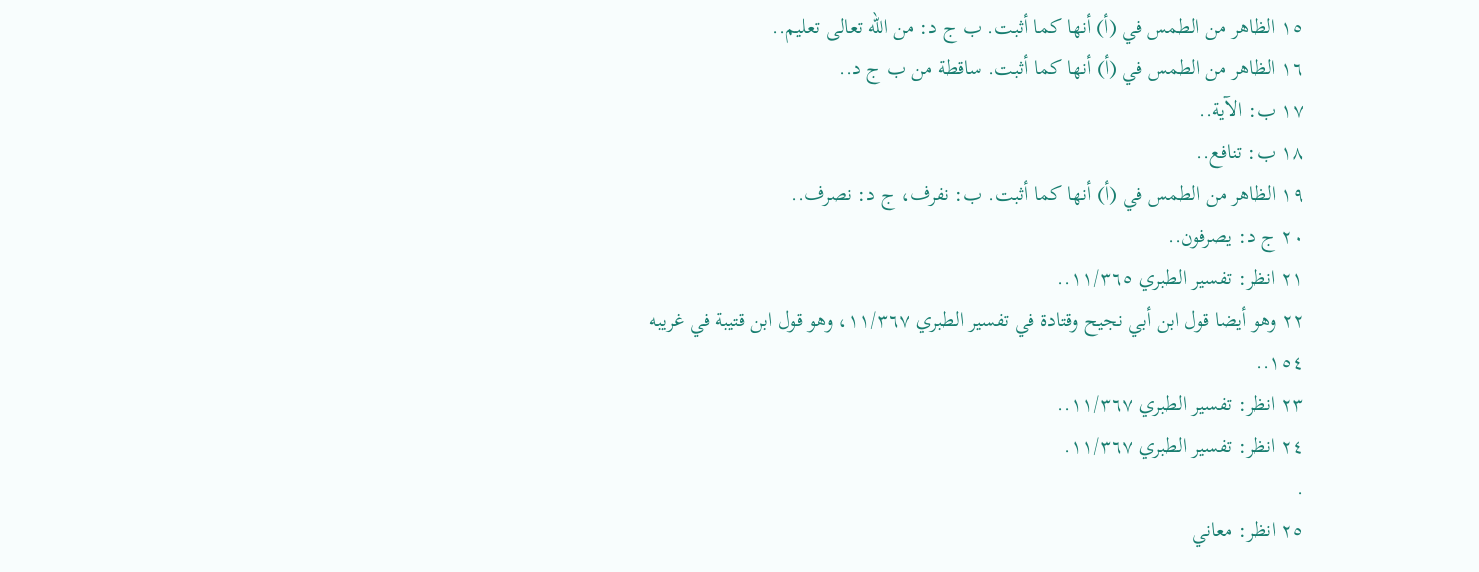١٥ الظاهر من الطمس في (أ) أنها كما أثبت. ب ج د: من الله تعالى تعليم..
١٦ الظاهر من الطمس في (أ) أنها كما أثبت. ساقطة من ب ج د..
١٧ ب: الآية..
١٨ ب: تنافع..
١٩ الظاهر من الطمس في (أ) أنها كما أثبت. ب: نفرف، ج د: نصرف..
٢٠ ج د: يصرفون..
٢١ انظر: تفسير الطبري ١١/٣٦٥..
٢٢ وهو أيضا قول ابن أبي نجيح وقتادة في تفسير الطبري ١١/٣٦٧، وهو قول ابن قتيبة في غريبه ١٥٤..
٢٣ انظر: تفسير الطبري ١١/٣٦٧..
٢٤ انظر: تفسير الطبري ١١/٣٦٧.
.
٢٥ انظر: معاني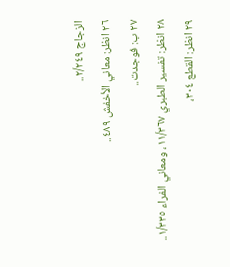الزجاج ٢/٢٤٩..
٢٦ انظر: معاني الأخفش ٤٨٩..
٢٧ ب: فوجدت..
٢٨ انظر: تفسير الطبري ١١/٣٦٧، ومعاني الفراء ١/٣٣٥..
٢٩ انظر: القطع ٣٠٤،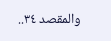والمقصد ٣٤..